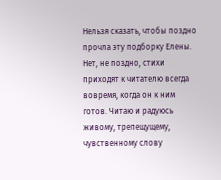Нельзя сказать, чтобы поздно прочла эту подборку Елены. Нет, не поздно, стихи приходят к читателю всегда вовремя, когда он к ним готов. Читаю и радуюсь живому, трепещущему, чувственному слову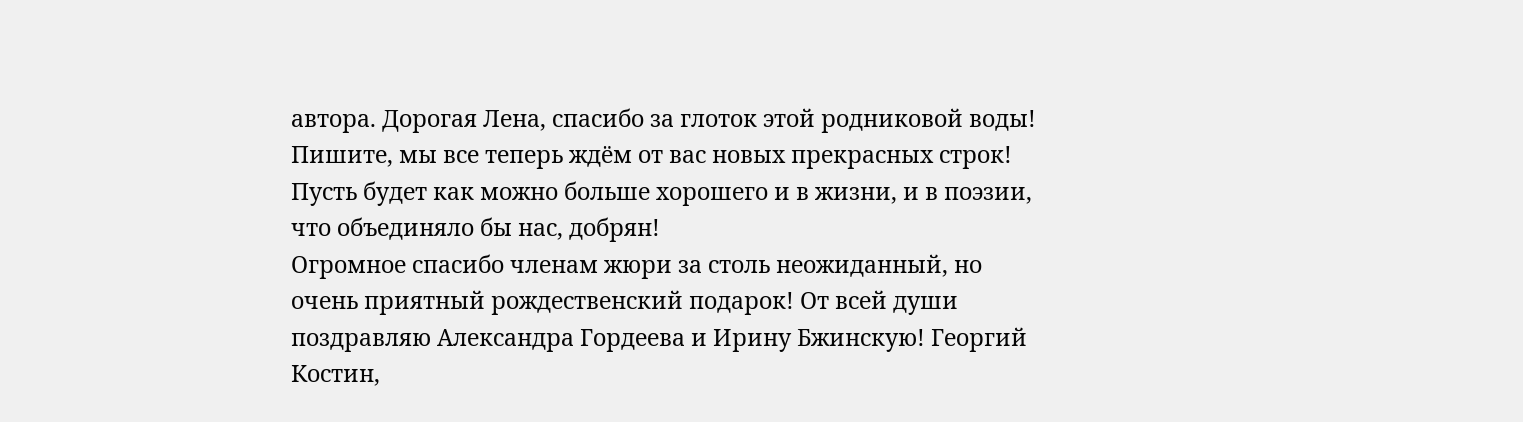автора. Дорогая Лена, спасибо за глоток этой родниковой воды! Пишите, мы все теперь ждём от вас новых прекрасных строк! Пусть будет как можно больше хорошего и в жизни, и в поэзии, что объединяло бы нас, добрян!
Огромное спасибо членам жюри за столь неожиданный, но очень приятный рождественский подарок! От всей души поздравляю Александра Гордеева и Ирину Бжинскую! Георгий Костин,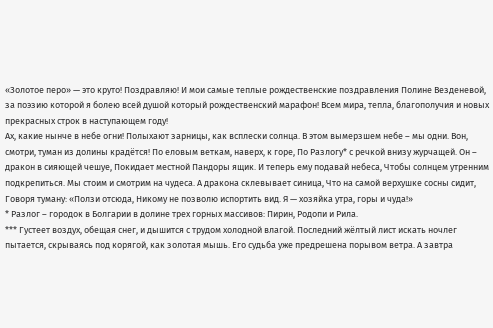«Золотое перо» — это круто! Поздравляю! И мои самые теплые рождественские поздравления Полине Везденевой, за поэзию которой я болею всей душой который рождественский марафон! Всем мира, тепла, благополучия и новых прекрасных строк в наступающем году!
Ах, какие нынче в небе огни! Полыхают зарницы, как всплески солнца. В этом вымерзшем небе – мы одни. Вон, смотри, туман из долины крадётся! По еловым веткам, наверх, к горе, По Разлогу* с речкой внизу журчащей. Он – дракон в сияющей чешуе, Покидает местной Пандоры ящик. И теперь ему подавай небеса, Чтобы солнцем утренним подкрепиться. Мы стоим и смотрим на чудеса. А дракона склевывает синица, Что на самой верхушке сосны сидит, Говоря туману: «Ползи отсюда, Никому не позволю испортить вид. Я — хозяйка утра, горы и чуда!»
* Разлог – городок в Болгарии в долине трех горных массивов: Пирин, Родопи и Рила.
*** Густеет воздух, обещая снег, и дышится с трудом холодной влагой. Последний жёлтый лист искать ночлег пытается, скрываясь под корягой, как золотая мышь. Его судьба уже предрешена порывом ветра. А завтра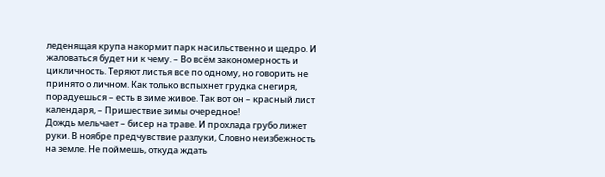леденящая крупа накормит парк насильственно и щедро. И жаловаться будет ни к чему. – Во всём закономерность и цикличность. Теряют листья все по одному, но говорить не принято о личном. Как только вспыхнет грудка снегиря, порадуешься – есть в зиме живое. Так вот он – красный лист календаря, – Пришествие зимы очередное!
Дождь мельчает – бисер на траве. И прохлада грубо лижет руки. В ноябре предчувствие разлуки, Словно неизбежность на земле. Не поймешь, откуда ждать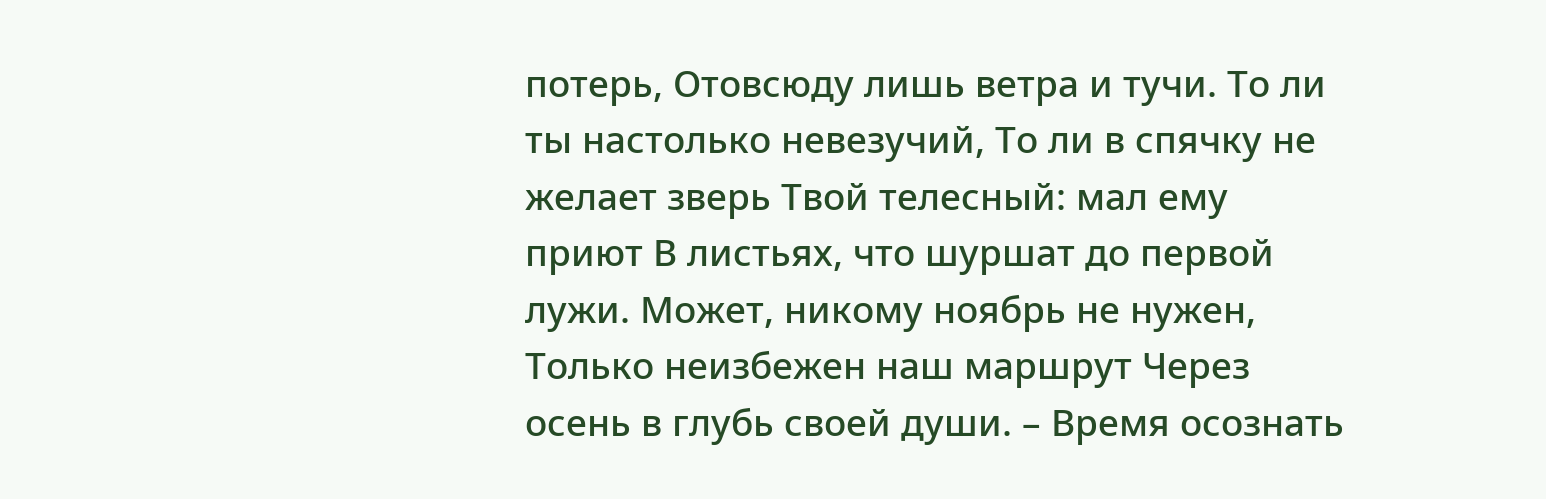потерь, Отовсюду лишь ветра и тучи. То ли ты настолько невезучий, То ли в спячку не желает зверь Твой телесный: мал ему приют В листьях, что шуршат до первой лужи. Может, никому ноябрь не нужен, Только неизбежен наш маршрут Через осень в глубь своей души. – Время осознать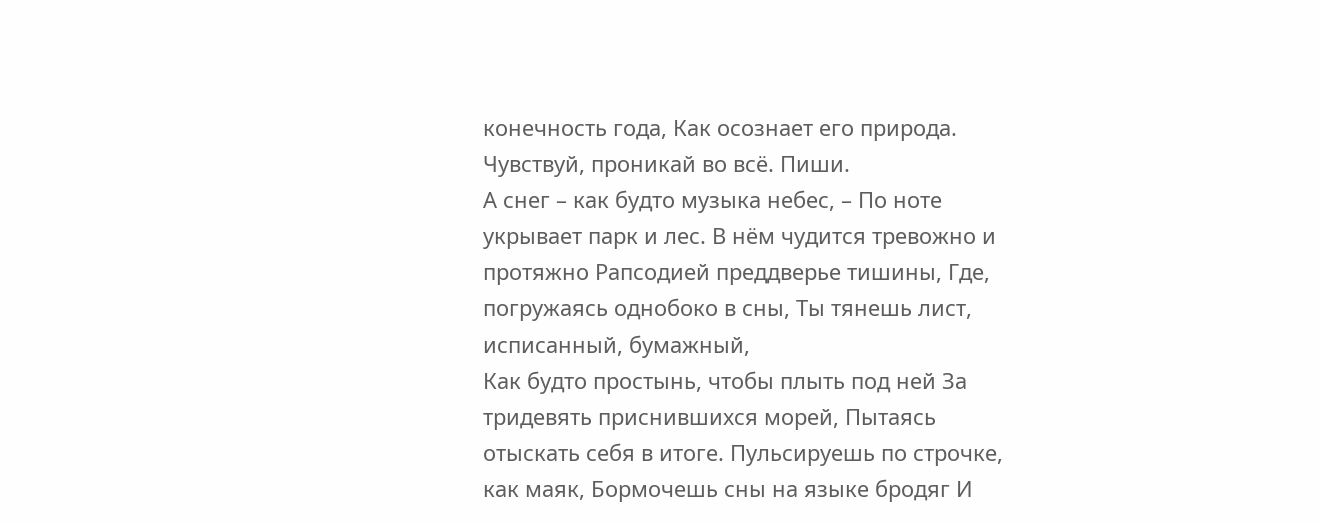конечность года, Как осознает его природа. Чувствуй, проникай во всё. Пиши.
А снег – как будто музыка небес, – По ноте укрывает парк и лес. В нём чудится тревожно и протяжно Рапсодией преддверье тишины, Где, погружаясь однобоко в сны, Ты тянешь лист, исписанный, бумажный,
Как будто простынь, чтобы плыть под ней За тридевять приснившихся морей, Пытаясь отыскать себя в итоге. Пульсируешь по строчке, как маяк, Бормочешь сны на языке бродяг И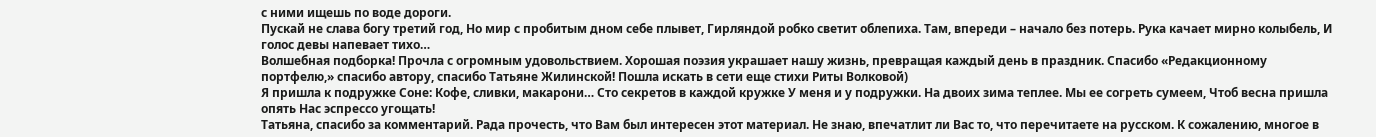с ними ищешь по воде дороги.
Пускай не слава богу третий год, Но мир с пробитым дном себе плывет, Гирляндой робко светит облепиха. Там, впереди – начало без потерь. Рука качает мирно колыбель, И голос девы напевает тихо…
Волшебная подборка! Прочла с огромным удовольствием. Хорошая поэзия украшает нашу жизнь, превращая каждый день в праздник. Спасибо «Редакционному портфелю,» спасибо автору, спасибо Татьяне Жилинской! Пошла искать в сети еще стихи Риты Волковой)
Я пришла к подружке Соне: Кофе, сливки, макарони… Сто секретов в каждой кружке У меня и у подружки. На двоих зима теплее. Мы ее согреть сумеем, Чтоб весна пришла опять Нас эспрессо угощать!
Татьяна, спасибо за комментарий. Рада прочесть, что Вам был интересен этот материал. Не знаю, впечатлит ли Вас то, что перечитаете на русском. К сожалению, многое в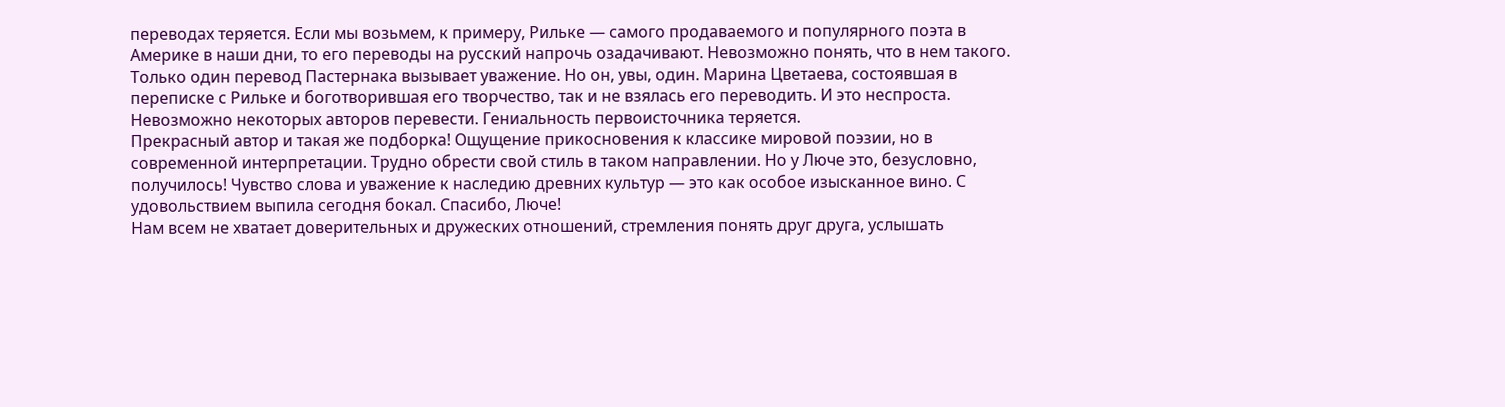переводах теряется. Если мы возьмем, к примеру, Рильке — самого продаваемого и популярного поэта в Америке в наши дни, то его переводы на русский напрочь озадачивают. Невозможно понять, что в нем такого. Только один перевод Пастернака вызывает уважение. Но он, увы, один. Марина Цветаева, состоявшая в переписке с Рильке и боготворившая его творчество, так и не взялась его переводить. И это неспроста. Невозможно некоторых авторов перевести. Гениальность первоисточника теряется.
Прекрасный автор и такая же подборка! Ощущение прикосновения к классике мировой поэзии, но в современной интерпретации. Трудно обрести свой стиль в таком направлении. Но у Люче это, безусловно, получилось! Чувство слова и уважение к наследию древних культур — это как особое изысканное вино. С удовольствием выпила сегодня бокал. Спасибо, Люче!
Нам всем не хватает доверительных и дружеских отношений, стремления понять друг друга, услышать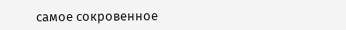самое сокровенное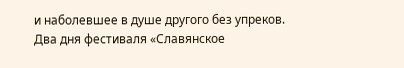и наболевшее в душе другого без упреков. Два дня фестиваля «Славянское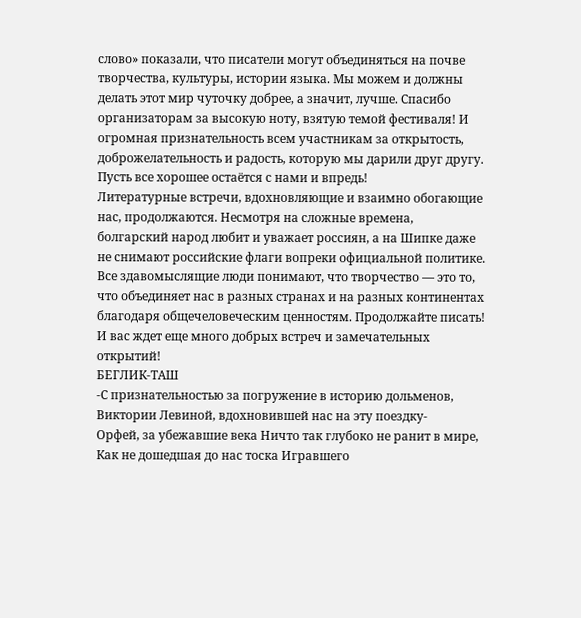слово» показали, что писатели могут объединяться на почве творчества, культуры, истории языка. Мы можем и должны делать этот мир чуточку добрее, а значит, лучше. Спасибо организаторам за высокую ноту, взятую темой фестиваля! И огромная признательность всем участникам за открытость, доброжелательность и радость, которую мы дарили друг другу. Пусть все хорошее остаётся с нами и впредь!
Литературные встречи, вдохновляющие и взаимно обогающие нас, продолжаются. Несмотря на сложные времена, болгарский народ любит и уважает россиян, а на Шипке даже не снимают российские флаги вопреки официальной политике. Все здавомыслящие люди понимают, что творчество — это то, что объединяет нас в разных странах и на разных континентах благодаря общечеловеческим ценностям. Продолжайте писать! И вас ждет еще много добрых встреч и замечательных открытий!
БЕГЛИК-ТАШ
-С признательностью за погружение в историю дольменов, Виктории Левиной, вдохновившей нас на эту поездку-
Орфей, за убежавшие века Ничто так глубоко не ранит в мире, Как не дошедшая до нас тоска Игравшего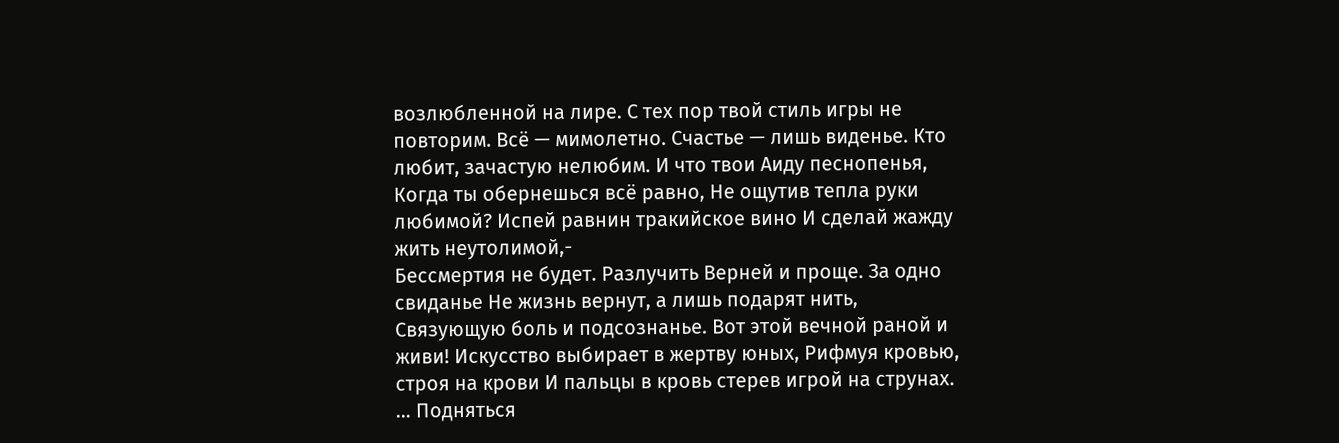возлюбленной на лире. С тех пор твой стиль игры не повторим. Всё — мимолетно. Счастье — лишь виденье. Кто любит, зачастую нелюбим. И что твои Аиду песнопенья, Когда ты обернешься всё равно, Не ощутив тепла руки любимой? Испей равнин тракийское вино И сделай жажду жить неутолимой,-
Бессмертия не будет. Разлучить Верней и проще. За одно свиданье Не жизнь вернут, а лишь подарят нить, Связующую боль и подсознанье. Вот этой вечной раной и живи! Искусство выбирает в жертву юных, Рифмуя кровью, строя на крови И пальцы в кровь стерев игрой на струнах.
… Подняться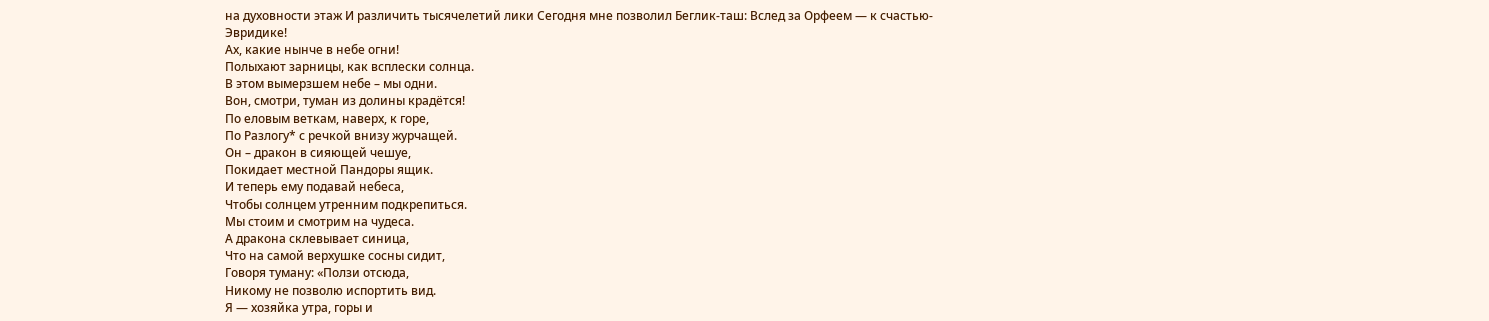на духовности этаж И различить тысячелетий лики Сегодня мне позволил Беглик-таш: Вслед за Орфеем — к счастью-Эвридике!
Ах, какие нынче в небе огни!
Полыхают зарницы, как всплески солнца.
В этом вымерзшем небе – мы одни.
Вон, смотри, туман из долины крадётся!
По еловым веткам, наверх, к горе,
По Разлогу* с речкой внизу журчащей.
Он – дракон в сияющей чешуе,
Покидает местной Пандоры ящик.
И теперь ему подавай небеса,
Чтобы солнцем утренним подкрепиться.
Мы стоим и смотрим на чудеса.
А дракона склевывает синица,
Что на самой верхушке сосны сидит,
Говоря туману: «Ползи отсюда,
Никому не позволю испортить вид.
Я — хозяйка утра, горы и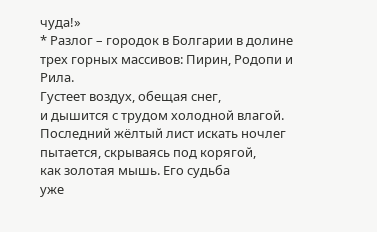чуда!»
* Разлог – городок в Болгарии в долине трех горных массивов: Пирин, Родопи и Рила.
Густеет воздух, обещая снег,
и дышится с трудом холодной влагой.
Последний жёлтый лист искать ночлег
пытается, скрываясь под корягой,
как золотая мышь. Его судьба
уже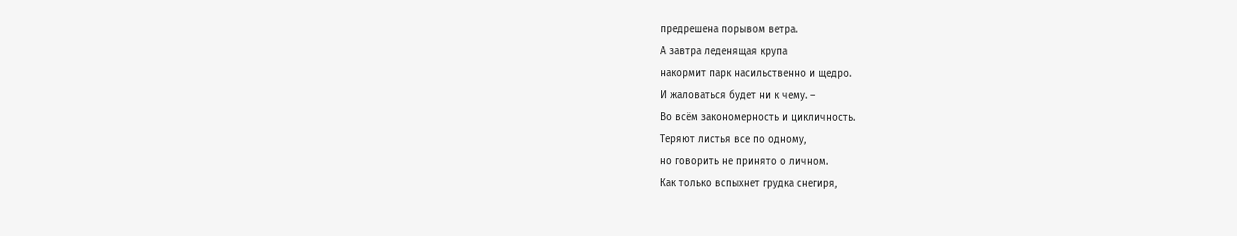предрешена порывом ветра.
А завтра леденящая крупа
накормит парк насильственно и щедро.
И жаловаться будет ни к чему. –
Во всём закономерность и цикличность.
Теряют листья все по одному,
но говорить не принято о личном.
Как только вспыхнет грудка снегиря,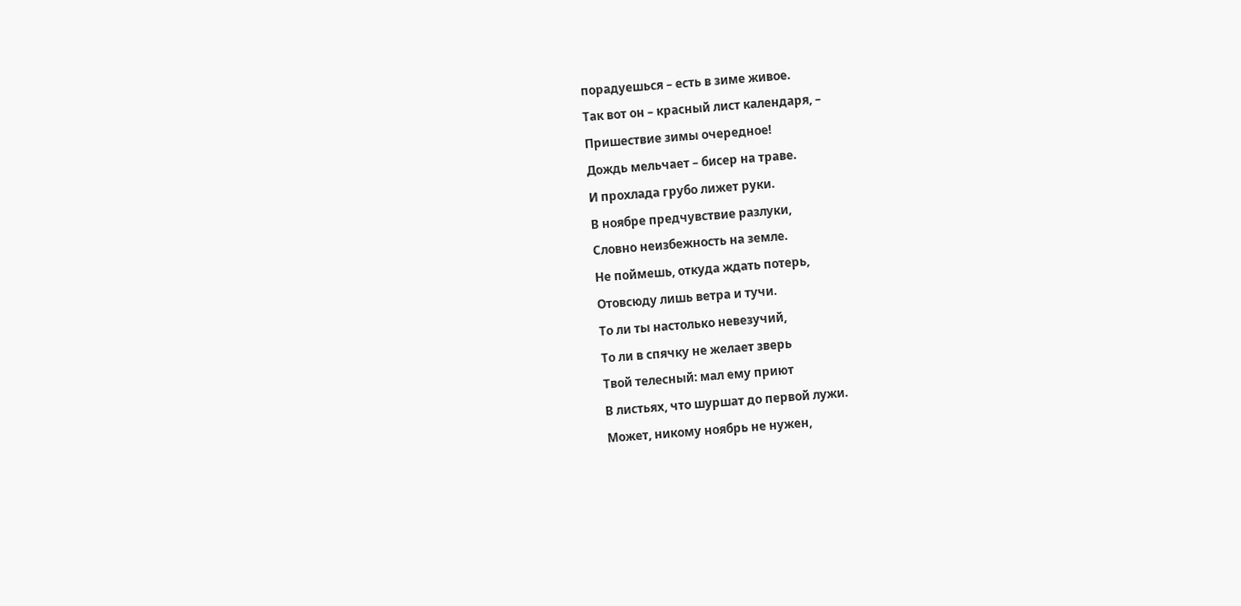порадуешься – есть в зиме живое.
Так вот он – красный лист календаря, –
Пришествие зимы очередное!
Дождь мельчает – бисер на траве.
И прохлада грубо лижет руки.
В ноябре предчувствие разлуки,
Словно неизбежность на земле.
Не поймешь, откуда ждать потерь,
Отовсюду лишь ветра и тучи.
То ли ты настолько невезучий,
То ли в спячку не желает зверь
Твой телесный: мал ему приют
В листьях, что шуршат до первой лужи.
Может, никому ноябрь не нужен,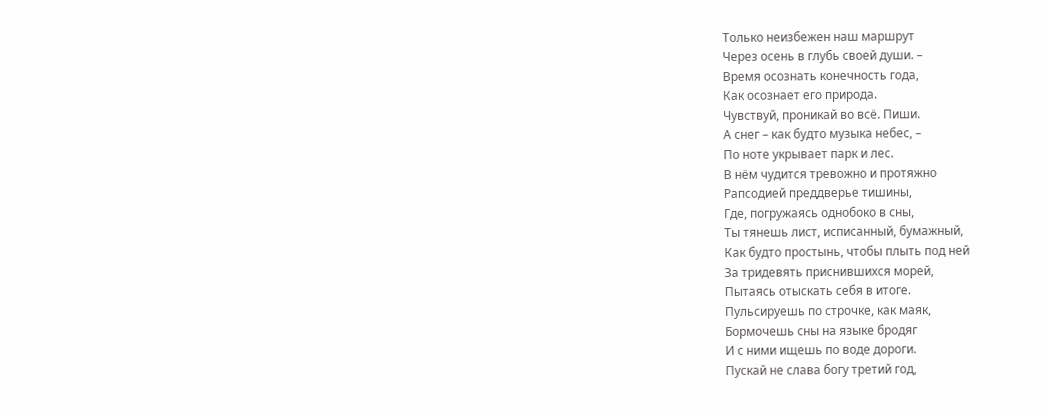Только неизбежен наш маршрут
Через осень в глубь своей души. –
Время осознать конечность года,
Как осознает его природа.
Чувствуй, проникай во всё. Пиши.
А снег – как будто музыка небес, –
По ноте укрывает парк и лес.
В нём чудится тревожно и протяжно
Рапсодией преддверье тишины,
Где, погружаясь однобоко в сны,
Ты тянешь лист, исписанный, бумажный,
Как будто простынь, чтобы плыть под ней
За тридевять приснившихся морей,
Пытаясь отыскать себя в итоге.
Пульсируешь по строчке, как маяк,
Бормочешь сны на языке бродяг
И с ними ищешь по воде дороги.
Пускай не слава богу третий год,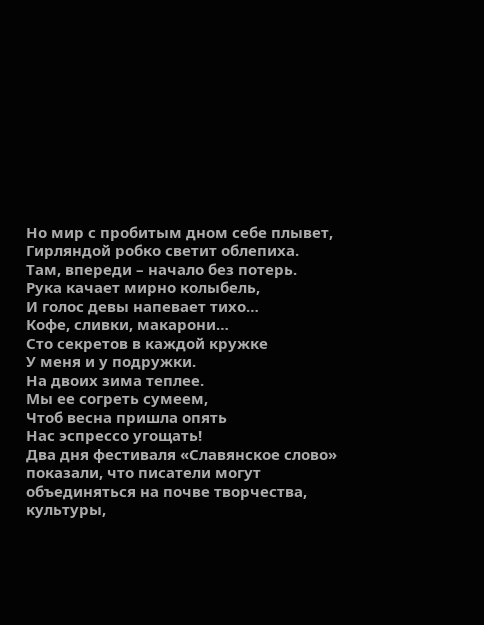Но мир с пробитым дном себе плывет,
Гирляндой робко светит облепиха.
Там, впереди – начало без потерь.
Рука качает мирно колыбель,
И голос девы напевает тихо…
Кофе, сливки, макарони…
Сто секретов в каждой кружке
У меня и у подружки.
На двоих зима теплее.
Мы ее согреть сумеем,
Чтоб весна пришла опять
Нас эспрессо угощать!
Два дня фестиваля «Славянское слово» показали, что писатели могут объединяться на почве творчества, культуры,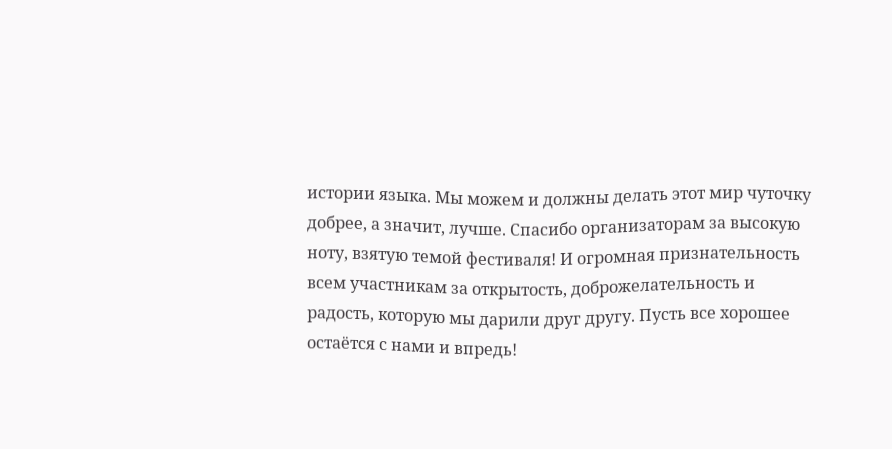истории языка. Мы можем и должны делать этот мир чуточку добрее, а значит, лучше. Спасибо организаторам за высокую ноту, взятую темой фестиваля! И огромная признательность всем участникам за открытость, доброжелательность и радость, которую мы дарили друг другу. Пусть все хорошее остаётся с нами и впредь!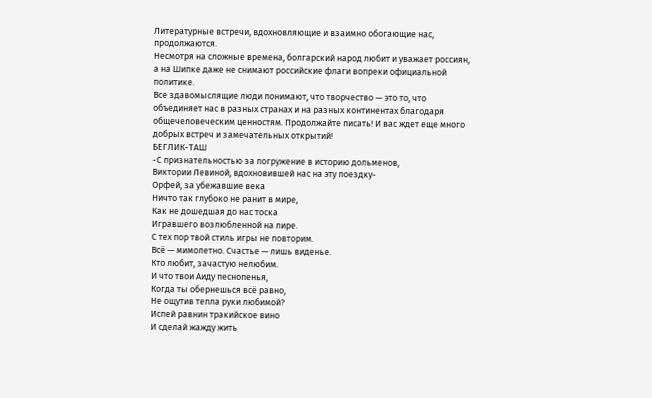Литературные встречи, вдохновляющие и взаимно обогающие нас, продолжаются.
Несмотря на сложные времена, болгарский народ любит и уважает россиян, а на Шипке даже не снимают российские флаги вопреки официальной политике.
Все здавомыслящие люди понимают, что творчество — это то, что объединяет нас в разных странах и на разных континентах благодаря общечеловеческим ценностям. Продолжайте писать! И вас ждет еще много добрых встреч и замечательных открытий!
БЕГЛИК-ТАШ
-С признательностью за погружение в историю дольменов,
Виктории Левиной, вдохновившей нас на эту поездку-
Орфей, за убежавшие века
Ничто так глубоко не ранит в мире,
Как не дошедшая до нас тоска
Игравшего возлюбленной на лире.
С тех пор твой стиль игры не повторим.
Всё — мимолетно. Счастье — лишь виденье.
Кто любит, зачастую нелюбим.
И что твои Аиду песнопенья,
Когда ты обернешься всё равно,
Не ощутив тепла руки любимой?
Испей равнин тракийское вино
И сделай жажду жить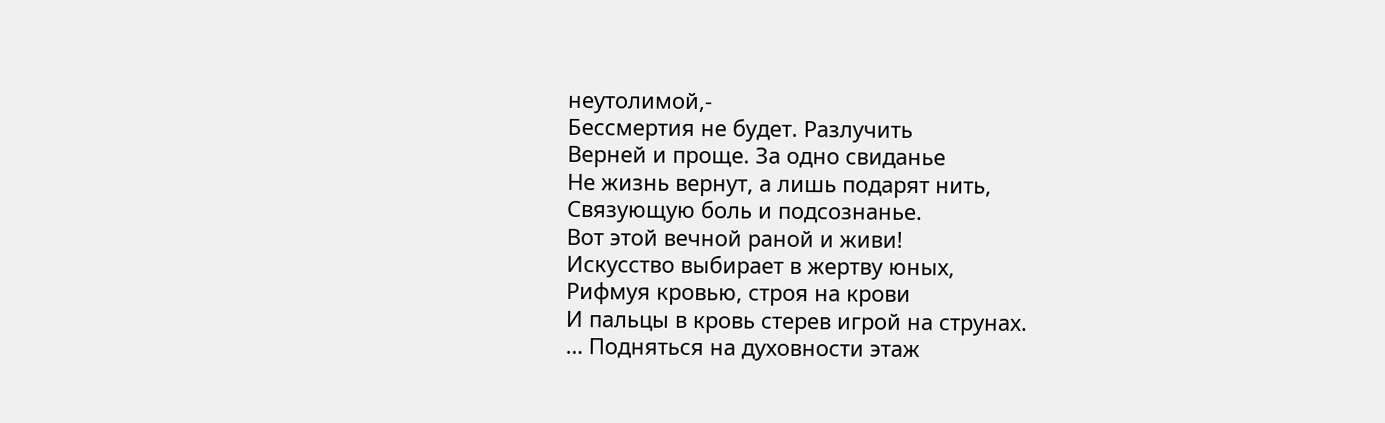неутолимой,-
Бессмертия не будет. Разлучить
Верней и проще. За одно свиданье
Не жизнь вернут, а лишь подарят нить,
Связующую боль и подсознанье.
Вот этой вечной раной и живи!
Искусство выбирает в жертву юных,
Рифмуя кровью, строя на крови
И пальцы в кровь стерев игрой на струнах.
… Подняться на духовности этаж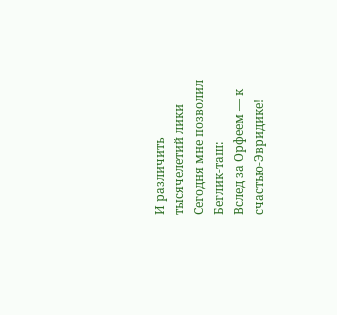И различить тысячелетий лики
Сегодня мне позволил Беглик-таш:
Вслед за Орфеем — к счастью-Эвридике!